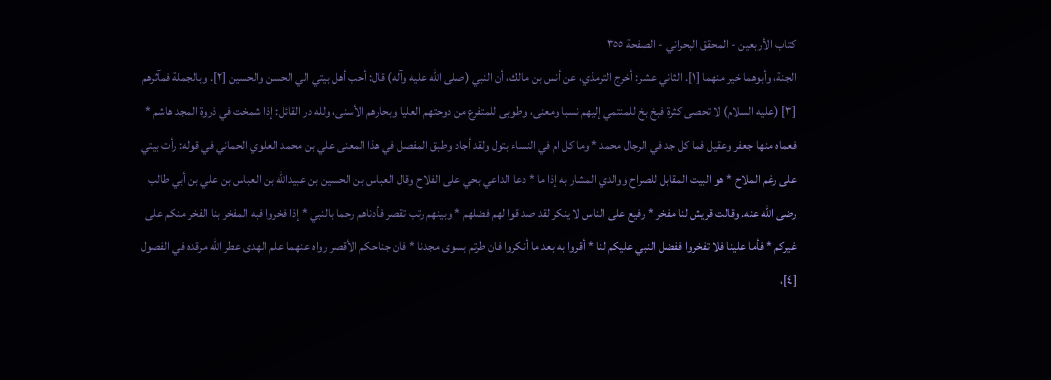كتاب الأربعين - المحقق البحراني - الصفحة ٣٥٥
الجنة، وأبوهما خير منهما [١]. الثاني عشر: أخرج الترمذي، عن أنس بن مالك، أن النبي (صلى الله عليه وآله) قال: أحب أهل بيتي الي الحسن والحسين [٢]. وبالجملة فمآثرهم [٣] (عليه السلام) لا تحصى كثرة فبخ بخ للمنتمي إليهم نسبا ومعنى، وطوبى للمتفرع من دوحتهم العليا وبحارهم الأسنى، ولله در القائل: إذا شمخت في ذروة المجد هاشم * فعماه منها جعفر وعقيل فما كل جد في الرجال محمد * وما كل ام في النساء بتول ولقد أجاد وطبق المفصل في هذا المعنى علي بن محمد العلوي الحماني في قوله: رأت بيتي على رغم الملاح * هو البيت المقابل للصراح ووالدي المشار به إذا ما * دعا الداعي بحي على الفلاح وقال العباس بن الحسين بن عبيدالله بن العباس بن علي بن أبي طالب رضى الله عنه. وقالت قريش لنا مفخر * رفيع على الناس لا ينكر لقد صد قوا لهم فضلهم * وبينهم رتب تقصر فأدناهم رحما بالنبي * إذا فخروا فبه المفخر بنا الفخر منكم على غيركم * فأما علينا فلا تفخروا ففضل النبي عليكم لنا * أقروا به بعد ما أنكروا فان طرتم بسوى مجدنا * فان جناحكم الأقصر رواه عنهما علم الهدى عطر الله مرقده في الفصول [٤]،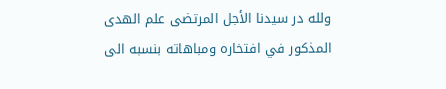ولله در سيدنا الأجل المرتضى علم الهدى المذكور في افتخاره ومباهاته بنسبه الى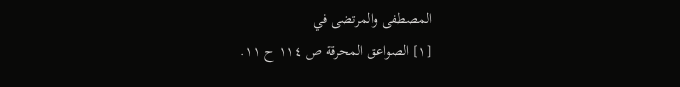المصطفى والمرتضى في
[١] الصواعق المحرقة ص ١١٤ ح ١١.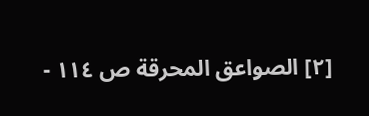[٢] الصواعق المحرقة ص ١١٤ -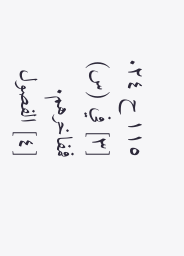١١٥ ح ٢٤.
[٣] في (س) فمفاخرهم.
[٤] الفصول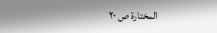المختارة ص ٢٠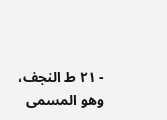- ٢١ ط النجف، وهو المسمى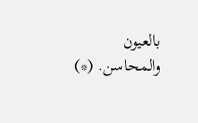بالعيون والمحاسن. (*)